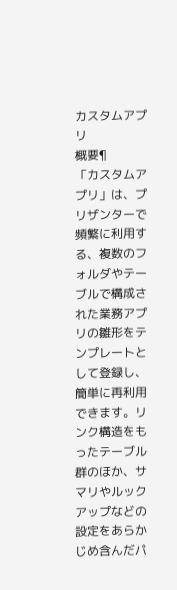カスタムアプリ
概要¶
「カスタムアプリ」は、プリザンターで頻繁に利用する、複数のフォルダやテーブルで構成された業務アプリの雛形をテンプレートとして登録し、簡単に再利用できます。リンク構造をもったテーブル群のほか、サマリやルックアップなどの設定をあらかじめ含んだパ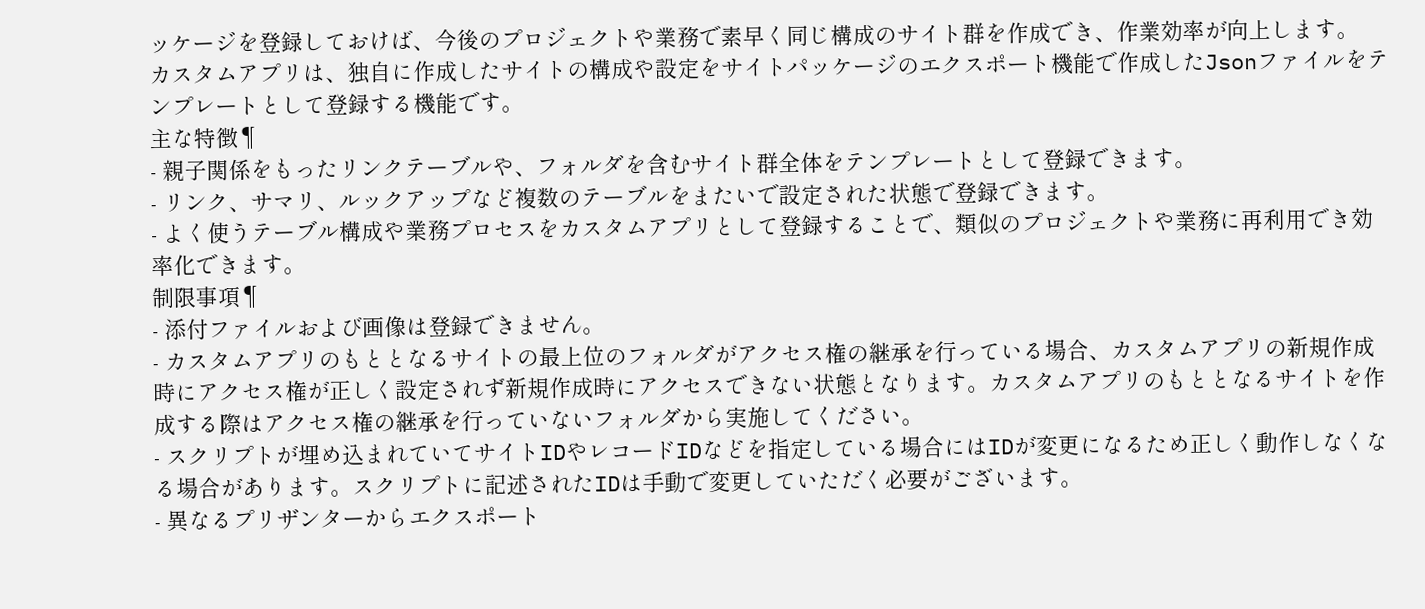ッケージを登録しておけば、今後のプロジェクトや業務で素早く同じ構成のサイト群を作成でき、作業効率が向上します。
カスタムアプリは、独自に作成したサイトの構成や設定をサイトパッケージのエクスポート機能で作成したJsonファイルをテンプレートとして登録する機能です。
主な特徴¶
- 親子関係をもったリンクテーブルや、フォルダを含むサイト群全体をテンプレートとして登録できます。
- リンク、サマリ、ルックアップなど複数のテーブルをまたいで設定された状態で登録できます。
- よく使うテーブル構成や業務プロセスをカスタムアプリとして登録することで、類似のプロジェクトや業務に再利用でき効率化できます。
制限事項¶
- 添付ファイルおよび画像は登録できません。
- カスタムアプリのもととなるサイトの最上位のフォルダがアクセス権の継承を行っている場合、カスタムアプリの新規作成時にアクセス権が正しく設定されず新規作成時にアクセスできない状態となります。カスタムアプリのもととなるサイトを作成する際はアクセス権の継承を行っていないフォルダから実施してください。
- スクリプトが埋め込まれていてサイトIDやレコードIDなどを指定している場合にはIDが変更になるため正しく動作しなくなる場合があります。スクリプトに記述されたIDは手動で変更していただく必要がございます。
- 異なるプリザンターからエクスポート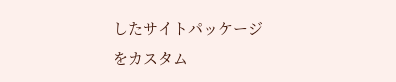したサイトパッケージをカスタム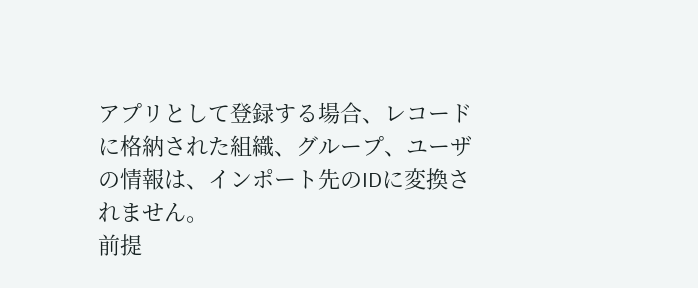アプリとして登録する場合、レコードに格納された組織、グループ、ユーザの情報は、インポート先のIDに変換されません。
前提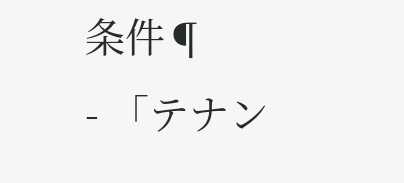条件¶
- 「テナン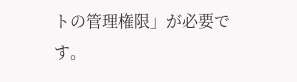トの管理権限」が必要です。